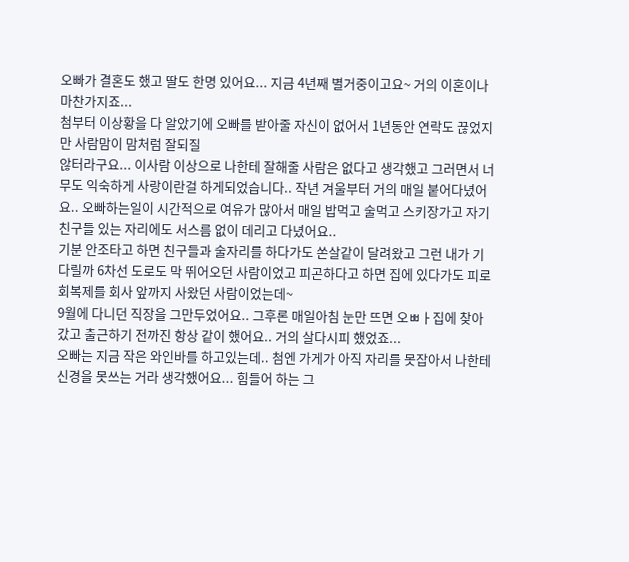오빠가 결혼도 했고 딸도 한명 있어요... 지금 4년째 별거중이고요~ 거의 이혼이나 마찬가지죠...
첨부터 이상황을 다 알았기에 오빠를 받아줄 자신이 없어서 1년동안 연락도 끊었지만 사람맘이 맘처럼 잘되질
않터라구요... 이사람 이상으로 나한테 잘해줄 사람은 없다고 생각했고 그러면서 너무도 익숙하게 사랑이란걸 하게되었습니다.. 작년 겨울부터 거의 매일 붙어다녔어요.. 오빠하는일이 시간적으로 여유가 많아서 매일 밥먹고 술먹고 스키장가고 자기 친구들 있는 자리에도 서스름 없이 데리고 다녔어요..
기분 안조타고 하면 친구들과 술자리를 하다가도 쏜살같이 달려왔고 그런 내가 기다릴까 6차선 도로도 막 뛰어오던 사람이었고 피곤하다고 하면 집에 있다가도 피로회복제를 회사 앞까지 사왔던 사람이었는데~
9월에 다니던 직장을 그만두었어요.. 그후론 매일아침 눈만 뜨면 오ㅃㅏ집에 찾아갔고 출근하기 전까진 항상 같이 했어요.. 거의 살다시피 했었죠...
오빠는 지금 작은 와인바를 하고있는데.. 첨엔 가게가 아직 자리를 못잡아서 나한테 신경을 못쓰는 거라 생각했어요... 힘들어 하는 그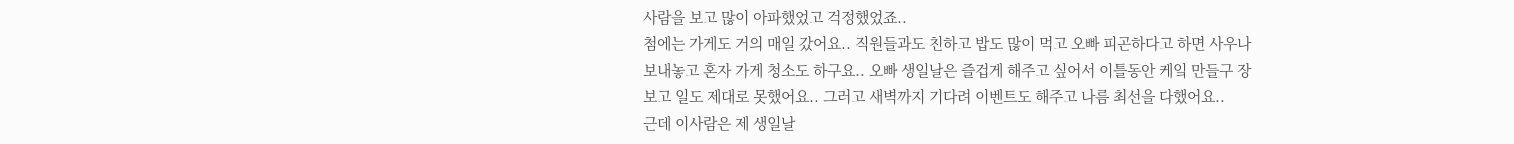사람을 보고 많이 아파했었고 걱정했었죠..
첨에는 가게도 거의 매일 갔어요.. 직원들과도 친하고 밥도 많이 먹고 오빠 피곤하다고 하면 사우나 보내놓고 혼자 가게 청소도 하구요.. 오빠 생일날은 즐겁게 해주고 싶어서 이틀동안 케잌 만들구 장보고 일도 제대로 못했어요.. 그러고 새벽까지 기다려 이벤트도 해주고 나름 최선을 다했어요..
근데 이사람은 제 생일날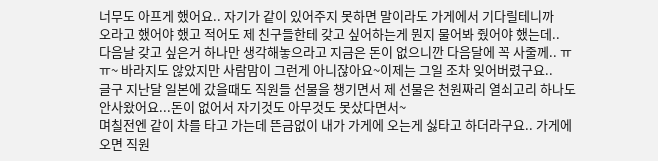너무도 아프게 했어요.. 자기가 같이 있어주지 못하면 말이라도 가게에서 기다릴테니까
오라고 했어야 했고 적어도 제 친구들한테 갖고 싶어하는게 뭔지 물어봐 줬어야 했는데..
다음날 갖고 싶은거 하나만 생각해놓으라고 지금은 돈이 없으니깐 다음달에 꼭 사줄께.. ㅠㅠ~ 바라지도 않았지만 사람맘이 그런게 아니잖아요~이제는 그일 조차 잊어버렸구요..
글구 지난달 일본에 갔을때도 직원들 선물을 챙기면서 제 선물은 천원짜리 열쇠고리 하나도 안사왔어요...돈이 없어서 자기것도 아무것도 못샀다면서~
며칠전엔 같이 차를 타고 가는데 뜬금없이 내가 가게에 오는게 싫타고 하더라구요.. 가게에 오면 직원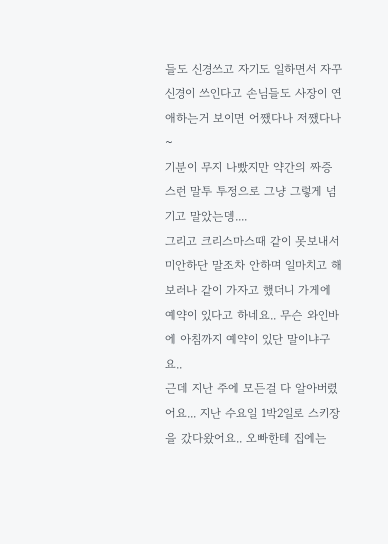들도 신경쓰고 자기도 일하면서 자꾸 신경이 쓰인다고 손님들도 사장이 연애하는거 보이면 어쨌다나 저쨌다나~
기분이 무지 나빴지만 약간의 짜증스런 말투 투정으로 그냥 그렇게 넘기고 말았는뎅....
그리고 크리스마스때 같이 못보내서 미안하단 말조차 안하며 일마치고 해보러나 같이 가자고 했더니 가게에 예약이 있다고 하네요.. 무슨 와인바에 아침까지 예약이 있단 말이냐구요..
근데 지난 주에 모든걸 다 알아버렸어요... 지난 수요일 1박2일로 스키장을 갔다왔어요.. 오빠한테 집에는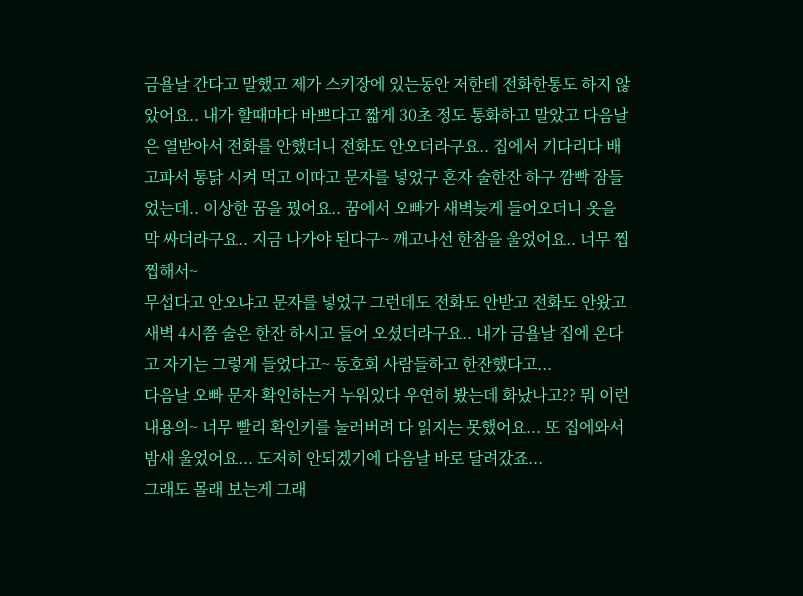금욜날 간다고 말했고 제가 스키장에 있는동안 저한테 전화한통도 하지 않았어요.. 내가 할때마다 바쁘다고 짧게 30초 정도 통화하고 말았고 다음날은 열받아서 전화를 안했더니 전화도 안오더라구요.. 집에서 기다리다 배고파서 통닭 시켜 먹고 이따고 문자를 넣었구 혼자 술한잔 하구 깜빡 잠들었는데.. 이상한 꿈을 꿨어요.. 꿈에서 오빠가 새벽늦게 들어오더니 옷을막 싸더라구요.. 지금 나가야 된다구~ 깨고나선 한참을 울었어요.. 너무 찝찝해서~
무섭다고 안오냐고 문자를 넣었구 그런데도 전화도 안받고 전화도 안왔고 새벽 4시쯤 술은 한잔 하시고 들어 오셨더라구요.. 내가 금욜날 집에 온다고 자기는 그렇게 들었다고~ 동호회 사람들하고 한잔했다고...
다음날 오빠 문자 확인하는거 누워있다 우연히 봤는데 화났나고?? 뭐 이런 내용의~ 너무 빨리 확인키를 눌러버려 다 읽지는 못했어요... 또 집에와서 밤새 울었어요... 도저히 안되겠기에 다음날 바로 달려갔죠...
그래도 몰래 보는게 그래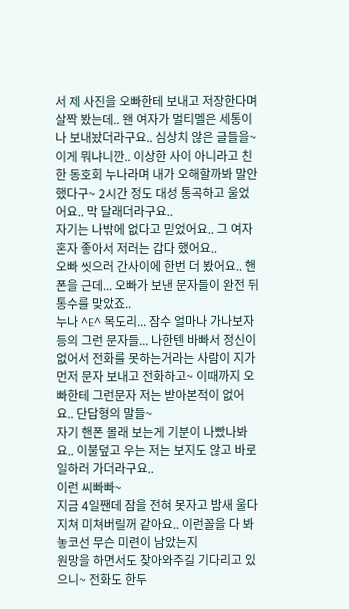서 제 사진을 오빠한테 보내고 저장한다며 살짝 봤는데.. 왠 여자가 멀티멜은 세통이나 보내놨더라구요.. 심상치 않은 글들을~ 이게 뭐냐니깐.. 이상한 사이 아니라고 친한 동호회 누나라며 내가 오해할까봐 말안했다구~ 2시간 정도 대성 통곡하고 울었어요.. 막 달래더라구요..
자기는 나밖에 없다고 믿었어요.. 그 여자 혼자 좋아서 저러는 갑다 했어요..
오빠 씻으러 간사이에 한번 더 봤어요.. 핸폰을 근데... 오빠가 보낸 문자들이 완전 뒤통수를 맞았죠..
누나 ^E^ 목도리... 잠수 얼마나 가나보자 등의 그런 문자들... 나한텐 바빠서 정신이 없어서 전화를 못하는거라는 사람이 지가먼저 문자 보내고 전화하고~ 이때까지 오빠한테 그런문자 저는 받아본적이 없어요.. 단답형의 말들~
자기 핸폰 몰래 보는게 기분이 나빴나봐요.. 이불덮고 우는 저는 보지도 않고 바로 일하러 가더라구요..
이런 씨빠빠~
지금 4일짼데 잠을 전혀 못자고 밤새 울다지쳐 미쳐버릴꺼 같아요.. 이런꼴을 다 봐놓코선 무슨 미련이 남았는지
원망을 하면서도 찾아와주길 기다리고 있으니~ 전화도 한두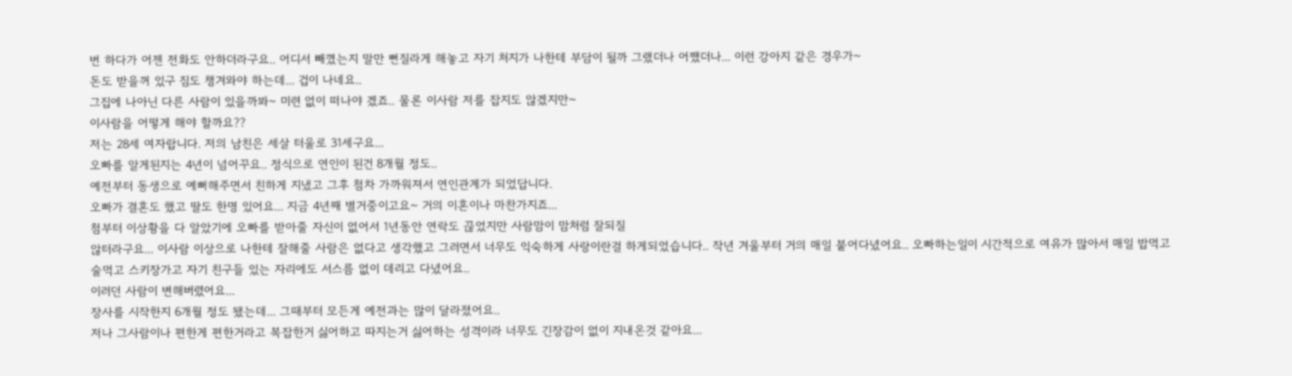번 하다가 어젠 전화도 안하더라구요.. 어디서 빼꼈는지 말만 뻔질라게 해놓고 자기 처지가 나한테 부담이 될까 그랬더나 어쨌더나... 이런 강아지 같은 경우가~
돈도 받을꺼 있구 짐도 챙겨와야 하는데... 겁이 나네요..
그집에 나아닌 다른 사람이 있을까봐~ 미련 없이 떠나야 겠죠.. 물론 이사람 저를 잡지도 않겠지만~
이사람을 어떻게 해야 할까요??
저는 28세 여자랍니다. 저의 남친은 세살 터울로 31세구요...
오빠를 알게된지는 4년이 넘어꾸요.. 정식으로 연인이 된건 8개월 정도..
예전부터 동생으로 예뻐해주면서 친하게 지냈고 그후 첨차 가까워져서 연인관계가 되었답니다.
오빠가 결혼도 했고 딸도 한명 있어요... 지금 4년째 별거중이고요~ 거의 이혼이나 마찬가지죠...
첨부터 이상황을 다 알았기에 오빠를 받아줄 자신이 없어서 1년동안 연락도 끊었지만 사람맘이 맘처럼 잘되질
않터라구요... 이사람 이상으로 나한테 잘해줄 사람은 없다고 생각했고 그러면서 너무도 익숙하게 사랑이란걸 하게되었습니다.. 작년 겨울부터 거의 매일 붙어다녔어요.. 오빠하는일이 시간적으로 여유가 많아서 매일 밥먹고 술먹고 스키장가고 자기 친구들 있는 자리에도 서스름 없이 데리고 다녔어요..
이러던 사람이 변해버렸어요...
장사를 시작한지 6개월 정도 됐는데... 그때부터 모든게 예전과는 많이 달라졌어요..
저나 그사람이나 편한게 편한거라고 복잡한거 싫어하고 따지는거 싫어하는 성격이라 너무도 긴장감이 없이 지내온것 같아요...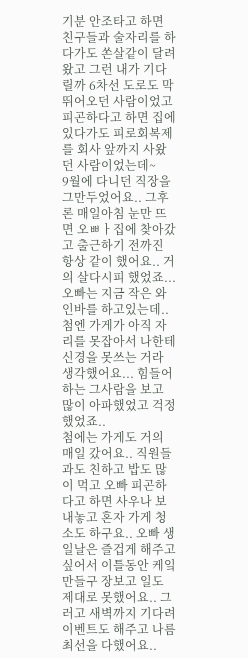기분 안조타고 하면 친구들과 술자리를 하다가도 쏜살같이 달려왔고 그런 내가 기다릴까 6차선 도로도 막 뛰어오던 사람이었고 피곤하다고 하면 집에 있다가도 피로회복제를 회사 앞까지 사왔던 사람이었는데~
9월에 다니던 직장을 그만두었어요.. 그후론 매일아침 눈만 뜨면 오ㅃㅏ집에 찾아갔고 출근하기 전까진 항상 같이 했어요.. 거의 살다시피 했었죠...
오빠는 지금 작은 와인바를 하고있는데.. 첨엔 가게가 아직 자리를 못잡아서 나한테 신경을 못쓰는 거라 생각했어요... 힘들어 하는 그사람을 보고 많이 아파했었고 걱정했었죠..
첨에는 가게도 거의 매일 갔어요.. 직원들과도 친하고 밥도 많이 먹고 오빠 피곤하다고 하면 사우나 보내놓고 혼자 가게 청소도 하구요.. 오빠 생일날은 즐겁게 해주고 싶어서 이틀동안 케잌 만들구 장보고 일도 제대로 못했어요.. 그러고 새벽까지 기다려 이벤트도 해주고 나름 최선을 다했어요..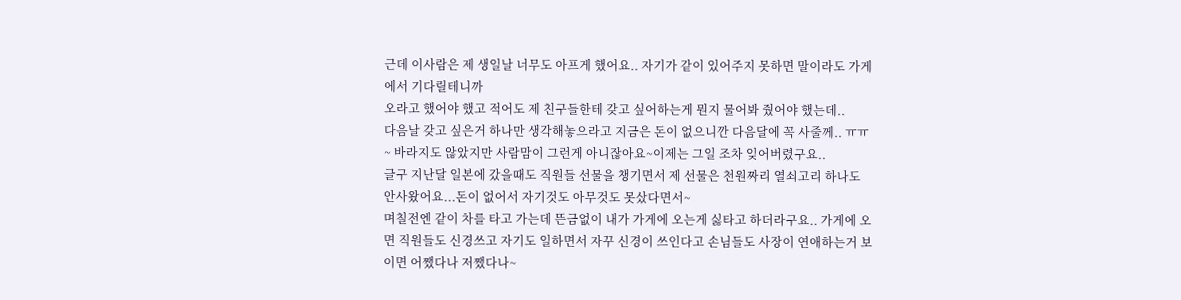근데 이사람은 제 생일날 너무도 아프게 했어요.. 자기가 같이 있어주지 못하면 말이라도 가게에서 기다릴테니까
오라고 했어야 했고 적어도 제 친구들한테 갖고 싶어하는게 뭔지 물어봐 줬어야 했는데..
다음날 갖고 싶은거 하나만 생각해놓으라고 지금은 돈이 없으니깐 다음달에 꼭 사줄께.. ㅠㅠ~ 바라지도 않았지만 사람맘이 그런게 아니잖아요~이제는 그일 조차 잊어버렸구요..
글구 지난달 일본에 갔을때도 직원들 선물을 챙기면서 제 선물은 천원짜리 열쇠고리 하나도 안사왔어요...돈이 없어서 자기것도 아무것도 못샀다면서~
며칠전엔 같이 차를 타고 가는데 뜬금없이 내가 가게에 오는게 싫타고 하더라구요.. 가게에 오면 직원들도 신경쓰고 자기도 일하면서 자꾸 신경이 쓰인다고 손님들도 사장이 연애하는거 보이면 어쨌다나 저쨌다나~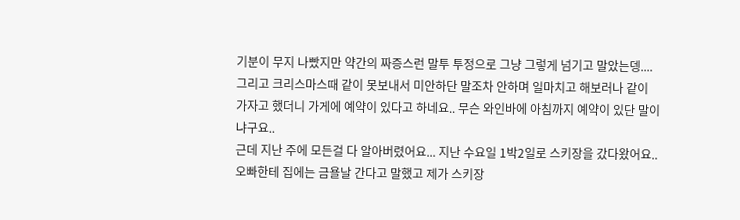기분이 무지 나빴지만 약간의 짜증스런 말투 투정으로 그냥 그렇게 넘기고 말았는뎅....
그리고 크리스마스때 같이 못보내서 미안하단 말조차 안하며 일마치고 해보러나 같이 가자고 했더니 가게에 예약이 있다고 하네요.. 무슨 와인바에 아침까지 예약이 있단 말이냐구요..
근데 지난 주에 모든걸 다 알아버렸어요... 지난 수요일 1박2일로 스키장을 갔다왔어요.. 오빠한테 집에는 금욜날 간다고 말했고 제가 스키장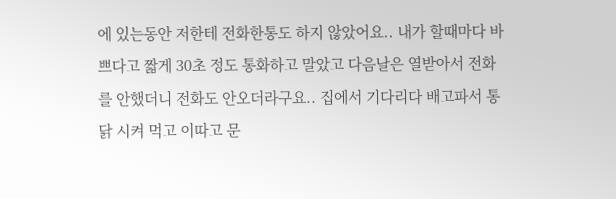에 있는동안 저한테 전화한통도 하지 않았어요.. 내가 할때마다 바쁘다고 짧게 30초 정도 통화하고 말았고 다음날은 열받아서 전화를 안했더니 전화도 안오더라구요.. 집에서 기다리다 배고파서 통닭 시켜 먹고 이따고 문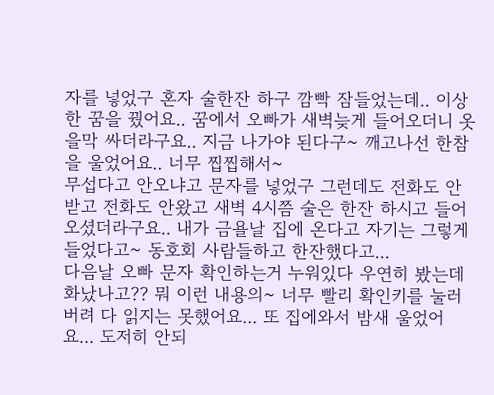자를 넣었구 혼자 술한잔 하구 깜빡 잠들었는데.. 이상한 꿈을 꿨어요.. 꿈에서 오빠가 새벽늦게 들어오더니 옷을막 싸더라구요.. 지금 나가야 된다구~ 깨고나선 한참을 울었어요.. 너무 찝찝해서~
무섭다고 안오냐고 문자를 넣었구 그런데도 전화도 안받고 전화도 안왔고 새벽 4시쯤 술은 한잔 하시고 들어 오셨더라구요.. 내가 금욜날 집에 온다고 자기는 그렇게 들었다고~ 동호회 사람들하고 한잔했다고...
다음날 오빠 문자 확인하는거 누워있다 우연히 봤는데 화났나고?? 뭐 이런 내용의~ 너무 빨리 확인키를 눌러버려 다 읽지는 못했어요... 또 집에와서 밤새 울었어요... 도저히 안되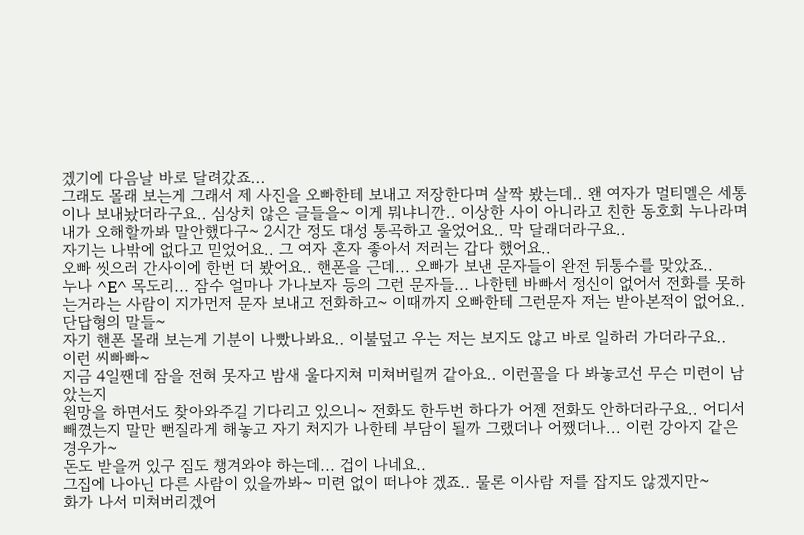겠기에 다음날 바로 달려갔죠...
그래도 몰래 보는게 그래서 제 사진을 오빠한테 보내고 저장한다며 살짝 봤는데.. 왠 여자가 멀티멜은 세통이나 보내놨더라구요.. 심상치 않은 글들을~ 이게 뭐냐니깐.. 이상한 사이 아니라고 친한 동호회 누나라며 내가 오해할까봐 말안했다구~ 2시간 정도 대성 통곡하고 울었어요.. 막 달래더라구요..
자기는 나밖에 없다고 믿었어요.. 그 여자 혼자 좋아서 저러는 갑다 했어요..
오빠 씻으러 간사이에 한번 더 봤어요.. 핸폰을 근데... 오빠가 보낸 문자들이 완전 뒤통수를 맞았죠..
누나 ^E^ 목도리... 잠수 얼마나 가나보자 등의 그런 문자들... 나한텐 바빠서 정신이 없어서 전화를 못하는거라는 사람이 지가먼저 문자 보내고 전화하고~ 이때까지 오빠한테 그런문자 저는 받아본적이 없어요.. 단답형의 말들~
자기 핸폰 몰래 보는게 기분이 나빴나봐요.. 이불덮고 우는 저는 보지도 않고 바로 일하러 가더라구요..
이런 씨빠빠~
지금 4일짼데 잠을 전혀 못자고 밤새 울다지쳐 미쳐버릴꺼 같아요.. 이런꼴을 다 봐놓코선 무슨 미련이 남았는지
원망을 하면서도 찾아와주길 기다리고 있으니~ 전화도 한두번 하다가 어젠 전화도 안하더라구요.. 어디서 빼꼈는지 말만 뻔질라게 해놓고 자기 처지가 나한테 부담이 될까 그랬더나 어쨌더나... 이런 강아지 같은 경우가~
돈도 받을꺼 있구 짐도 챙겨와야 하는데... 겁이 나네요..
그집에 나아닌 다른 사람이 있을까봐~ 미련 없이 떠나야 겠죠.. 물론 이사람 저를 잡지도 않겠지만~
화가 나서 미쳐버리겠어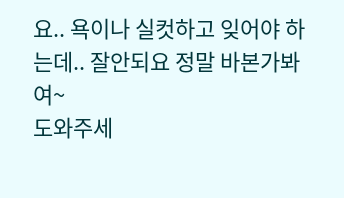요.. 욕이나 실컷하고 잊어야 하는데.. 잘안되요 정말 바본가봐여~
도와주세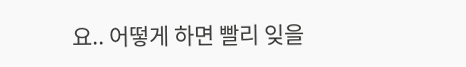요.. 어떻게 하면 빨리 잊을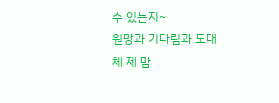수 있는지~
원망과 기다림과 도대체 제 맘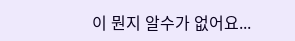이 뭔지 알수가 없어요...